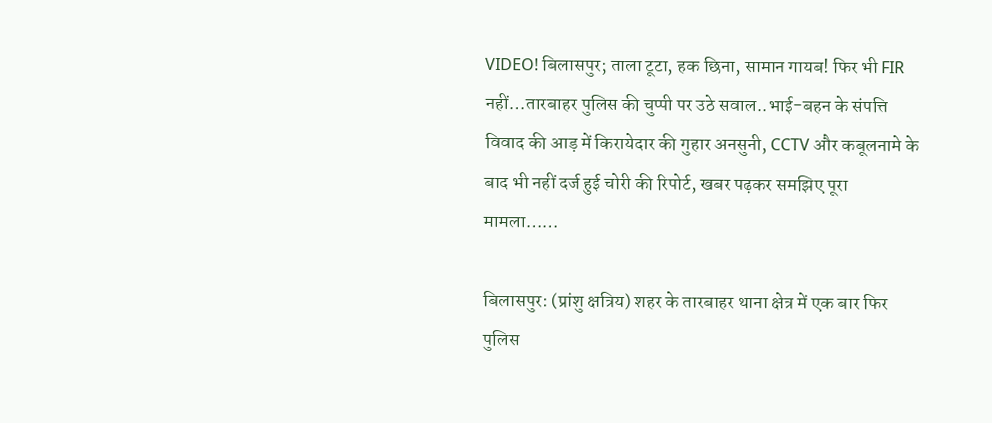VIDEO! बिलासपुर; ताला टूटा, हक छिना, सामान गायब! फिर भी FIR नहीं…तारबाहर पुलिस की चुप्पी पर उठे सवाल..भाई-बहन के संपत्ति विवाद की आड़ में किरायेदार की गुहार अनसुनी, CCTV और कबूलनामे के बाद भी नहीं दर्ज हुई चोरी की रिपोर्ट, खबर पढ़कर समझिए पूरा मामला……

बिलासपुर: (प्रांशु क्षत्रिय) शहर के तारबाहर थाना क्षेत्र में एक बार फिर पुलिस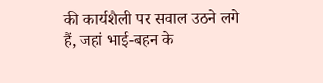की कार्यशैली पर सवाल उठने लगे हैं, जहां भाई-बहन के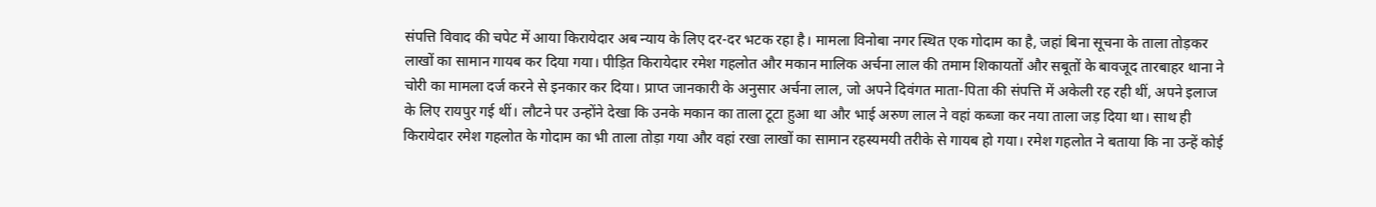संपत्ति विवाद की चपेट में आया किरायेदार अब न्याय के लिए दर-दर भटक रहा है। मामला विनोबा नगर स्थित एक गोदाम का है, जहां बिना सूचना के ताला तोड़कर लाखों का सामान गायब कर दिया गया। पीड़ित किरायेदार रमेश गहलोत और मकान मालिक अर्चना लाल की तमाम शिकायतों और सबूतों के बावजूद तारबाहर थाना ने चोरी का मामला दर्ज करने से इनकार कर दिया। प्राप्त जानकारी के अनुसार अर्चना लाल, जो अपने दिवंगत माता-पिता की संपत्ति में अकेली रह रही थीं, अपने इलाज के लिए रायपुर गई थीं। लौटने पर उन्होंने देखा कि उनके मकान का ताला टूटा हुआ था और भाई अरुण लाल ने वहां कब्जा कर नया ताला जड़ दिया था। साथ ही किरायेदार रमेश गहलोत के गोदाम का भी ताला तोड़ा गया और वहां रखा लाखों का सामान रहस्यमयी तरीके से गायब हो गया। रमेश गहलोत ने बताया कि ना उन्हें कोई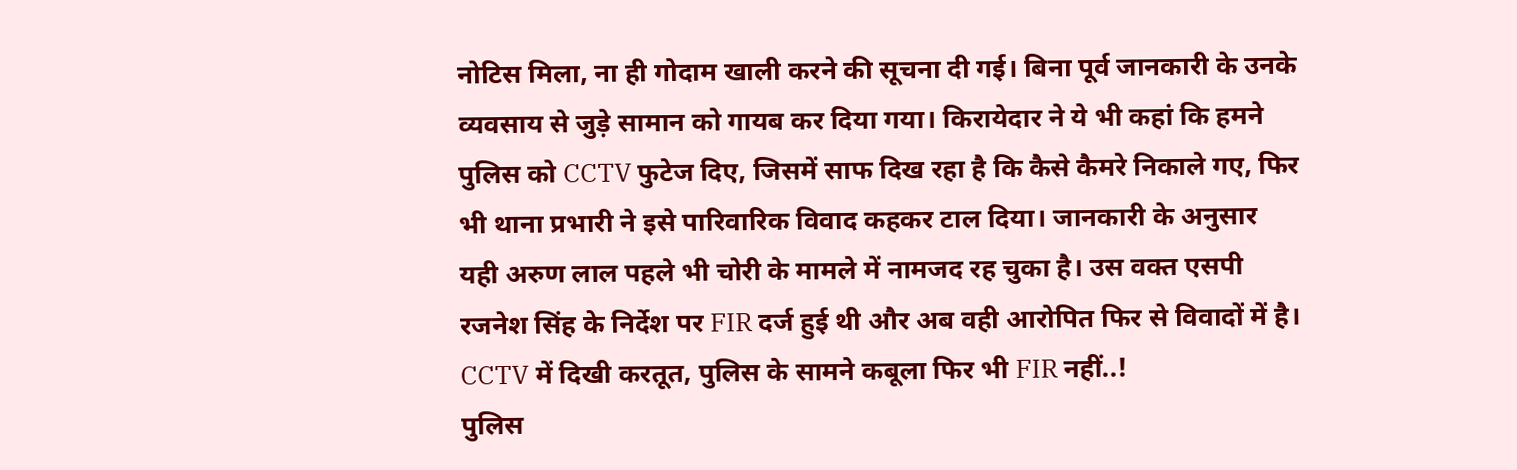नोटिस मिला, ना ही गोदाम खाली करने की सूचना दी गई। बिना पूर्व जानकारी के उनके व्यवसाय से जुड़े सामान को गायब कर दिया गया। किरायेदार ने ये भी कहां कि हमने पुलिस को CCTV फुटेज दिए, जिसमें साफ दिख रहा है कि कैसे कैमरे निकाले गए, फिर भी थाना प्रभारी ने इसे पारिवारिक विवाद कहकर टाल दिया। जानकारी के अनुसार यही अरुण लाल पहले भी चोरी के मामले में नामजद रह चुका है। उस वक्त एसपी रजनेश सिंह के निर्देश पर FIR दर्ज हुई थी और अब वही आरोपित फिर से विवादों में है।
CCTV में दिखी करतूत, पुलिस के सामने कबूला फिर भी FIR नहीं..!
पुलिस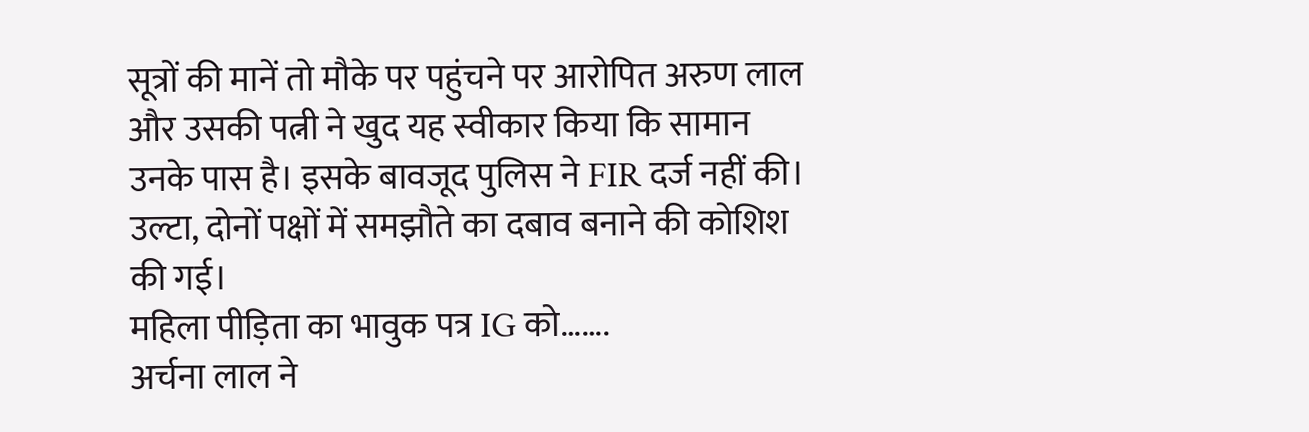सूत्रों की मानें तो मौके पर पहुंचने पर आरोपित अरुण लाल और उसकी पत्नी ने खुद यह स्वीकार किया कि सामान उनके पास है। इसके बावजूद पुलिस ने FIR दर्ज नहीं की। उल्टा, दोनों पक्षों में समझौते का दबाव बनाने की कोशिश की गई।
महिला पीड़िता का भावुक पत्र IG को…….
अर्चना लाल ने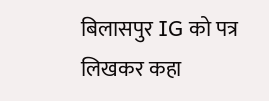बिलासपुर IG को पत्र लिखकर कहा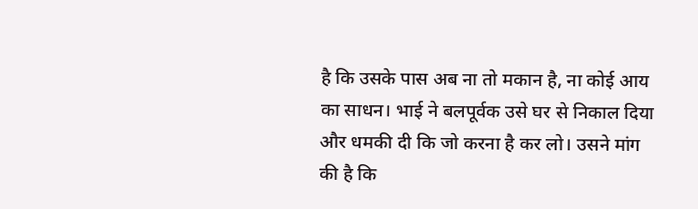है कि उसके पास अब ना तो मकान है, ना कोई आय का साधन। भाई ने बलपूर्वक उसे घर से निकाल दिया और धमकी दी कि जो करना है कर लो। उसने मांग की है कि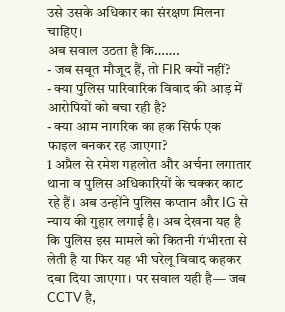उसे उसके अधिकार का संरक्षण मिलना चाहिए।
अब सवाल उठता है कि…….
- जब सबूत मौजूद हैं, तो FIR क्यों नहीं?
- क्या पुलिस पारिवारिक विवाद की आड़ में आरोपियों को बचा रही है?
- क्या आम नागरिक का हक सिर्फ एक फाइल बनकर रह जाएगा?
1 अप्रैल से रमेश गहलोत और अर्चना लगातार थाना व पुलिस अधिकारियों के चक्कर काट रहे हैं। अब उन्होंने पुलिस कप्तान और IG से न्याय की गुहार लगाई है। अब देखना यह है कि पुलिस इस मामले को कितनी गंभीरता से लेती है या फिर यह भी घरेलू विवाद कहकर दबा दिया जाएगा। पर सवाल यही है— जब CCTV है,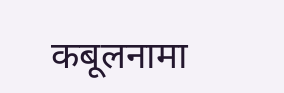कबूलनामा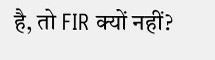है, तो FIR क्यों नहीं?